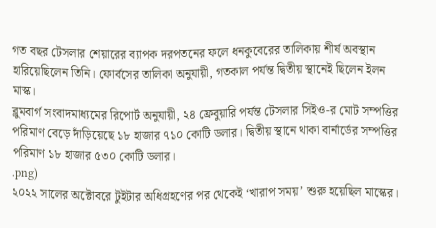গত বছর টেসলার শেয়ারের ব্যাপক দরপতনের ফলে ধনকুবেরের তালিকায় শীর্ষ অবস্থান হারিয়েছিলেন তিনি। ফোর্বসের তালিকা অনুযায়ী, গতকাল পর্যন্ত দ্বিতীয় স্থানেই ছিলেন ইলন মাস্ক।
ব্লুমবার্গ সংবাদমাধ্যমের রিপোর্ট অনুযায়ী, ২৪ ফ্রেবুয়ারি পর্যন্ত টেসলার সিইও-র মোট সম্পত্তির পরিমাণ বেড়ে দাঁড়িয়েছে ১৮ হাজার ৭১০ কোটি ডলার। দ্বিতীয় স্থানে থাকা বার্নার্ডের সম্পত্তির পরিমাণ ১৮ হাজার ৫৩০ কোটি ডলার।
.png)
২০২২ সালের অক্টোবরে টুইটার অধিগ্রহণের পর থেকেই ‘খারাপ সময়’ শুরু হয়েছিল মাস্কের।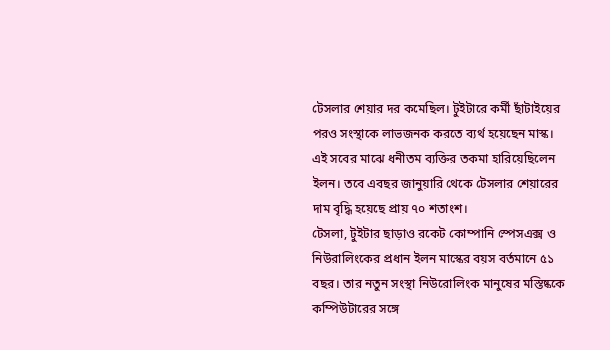টেসলার শেয়ার দর কমেছিল। টুইটারে কর্মী ছাঁটাইয়ের পরও সংস্থাকে লাভজনক করতে ব্যর্থ হয়েছেন মাস্ক। এই সবের মাঝে ধনীতম ব্যক্তির তকমা হারিয়েছিলেন ইলন। তবে এবছর জানুয়ারি থেকে টেসলার শেয়ারের দাম বৃদ্ধি হয়েছে প্রায় ৭০ শতাংশ।
টেসলা, টুইটার ছাড়াও রকেট কোম্পানি স্পেসএক্স ও নিউরালিংকের প্রধান ইলন মাস্কের বয়স বর্তমানে ৫১ বছর। তার নতুন সংস্থা নিউরোলিংক মানুষের মস্তিষ্ককে কম্পিউটারের সঙ্গে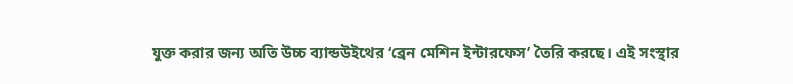যুক্ত করার জন্য অতি উচ্চ ব্যান্ডউইথের ‘ব্রেন মেশিন ইন্টারফেস’ তৈরি করছে। এই সংস্থার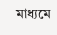মাধ্যমে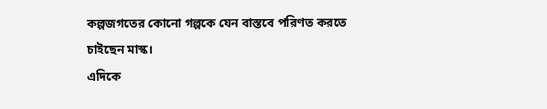কল্পজগতের কোনো গল্পকে যেন বাস্তবে পরিণত করতে চাইছেন মাস্ক।
এদিকে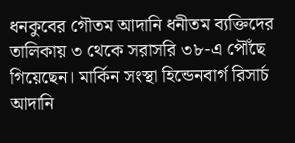ধনকুবের গৌতম আদানি ধনীতম ব্যক্তিদের তালিকায় ৩ থেকে সরাসরি ৩৮-এ পৌঁছে গিয়েছেন। মার্কিন সংস্থা হিন্ডেনবার্গ রিসার্চ আদানি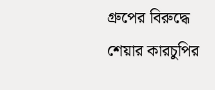গ্রুপের বিরুদ্ধে শেয়ার কারচুপির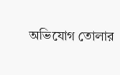অভিযোগ তোলার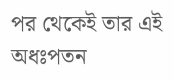পর থেকেই তার এই অধঃপতন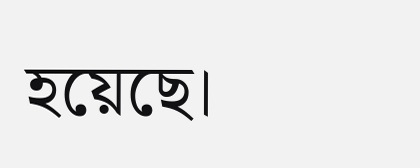হয়েছে।